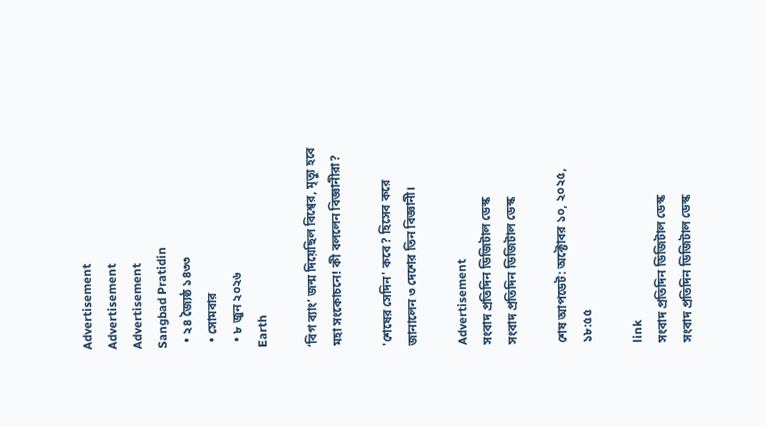Advertisement
Advertisement
Advertisement
Sangbad Pratidin
  • ২৪ জ্যৈষ্ঠ ১৪৩৩
  • সোমবার
  • ৮ জুন ২০২৬
Earth

‘বিগ ব্যাং’ জন্ম দিয়েছিল বিশ্বের, মৃত্যু হবে মহা সংকোচনে! কী বললেন বিজ্ঞানীরা?

'শেষের সেদিন' কবে? হিসেব করে জানালেন ৩ দেশের তিন বিজ্ঞানী।

Advertisement
সংবাদ প্রতিদিন ডিজিটাল ডেস্ক
সংবাদ প্রতিদিন ডিজিটাল ডেস্ক

শেষ আপডেট: অক্টোবর ১০, ২০২৫, ১৮:৫৫

link
সংবাদ প্রতিদিন ডিজিটাল ডেস্ক
সংবাদ প্রতিদিন ডিজিটাল ডেস্ক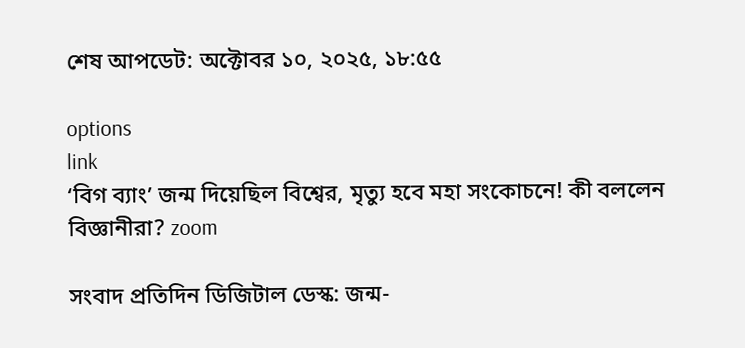শেষ আপডেট: অক্টোবর ১০, ২০২৫, ১৮:৫৫

options
link
‘বিগ ব্যাং’ জন্ম দিয়েছিল বিশ্বের, মৃত্যু হবে মহা সংকোচনে! কী বললেন বিজ্ঞানীরা? zoom

সংবাদ প্রতিদিন ডিজিটাল ডেস্ক: জন্ম-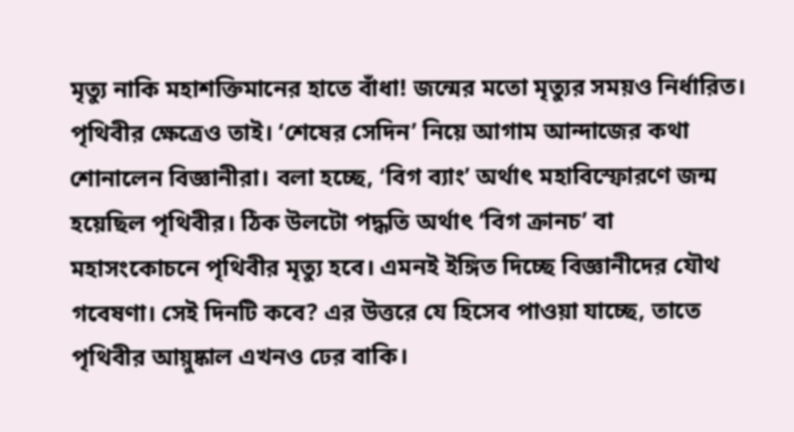মৃত্যু নাকি মহাশক্তিমানের হাতে বাঁধা! জন্মের মতো মৃত্যুর সময়ও নির্ধারিত। পৃথিবীর ক্ষেত্রেও তাই। ‘শেষের সেদিন’ নিয়ে আগাম আন্দাজের কথা শোনালেন বিজ্ঞানীরা। বলা হচ্ছে, ‘বিগ ব্যাং’ অর্থাৎ মহাবিস্ফোরণে জন্ম হয়েছিল পৃথিবীর। ঠিক উলটো পদ্ধতি অর্থাৎ ‘বিগ ক্রানচ’ বা মহাসংকোচনে পৃথিবীর মৃত্যু হবে। এমনই ইঙ্গিত দিচ্ছে বিজ্ঞানীদের যৌথ গবেষণা। সেই দিনটি কবে? এর উত্তরে যে হিসেব পাওয়া যাচ্ছে, তাতে পৃথিবীর আয়ুষ্কাল এখনও ঢের বাকি।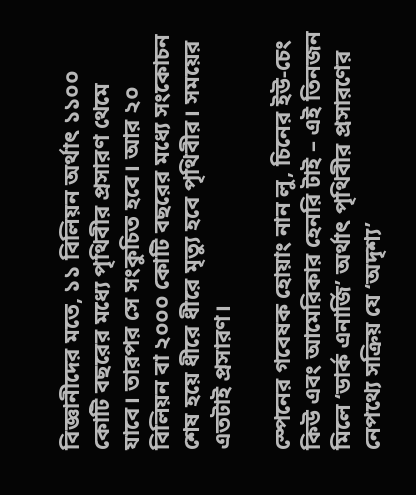বিজ্ঞানীদের মতে, ১১ বিলিয়ন অর্থাৎ ১১০০ কোটি বছরের মধ্যে পৃথিবীর প্রসারণ থেমে যাবে। তারপর সে সংকুচিত হবে। আর ২০ বিলিয়ন বা ২০০০ কোটি বছরের মধ্যে সংকোচন শেষ হয়ে ধীরে ধীরে মৃত্যু হবে পৃথিবীর। সময়ের এতটাই প্রসারণ।

স্পেনের গবেষক হোয়াং নান লু, চিনের ইউ-চেং কিউ এবং আমেরিকার হেনরি টাই – এই তিনজন মিলে ‘ডার্ক এনার্জি’ অর্থাৎ পৃথিবীর প্রসারণের নেপথ্যে সক্রিয় যে ‘অদৃশ্য’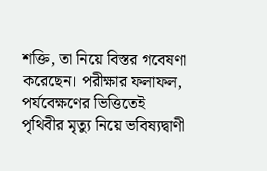শক্তি, তা নিয়ে বিস্তর গবেষণা করেছেন। পরীক্ষার ফলাফল, পর্যবেক্ষণের ভিত্তিতেই পৃথিবীর মৃত্যু নিয়ে ভবিষ্যদ্বাণী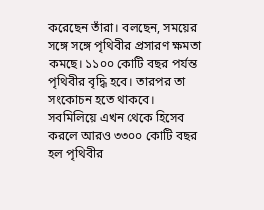করেছেন তাঁরা। বলছেন, সময়ের সঙ্গে সঙ্গে পৃথিবীর প্রসারণ ক্ষমতা কমছে। ১১০০ কোটি বছর পর্যন্ত পৃথিবীর বৃদ্ধি হবে। তারপর তা সংকোচন হতে থাকবে। সবমিলিয়ে এখন থেকে হিসেব করলে আরও ৩৩০০ কোটি বছর হল পৃথিবীর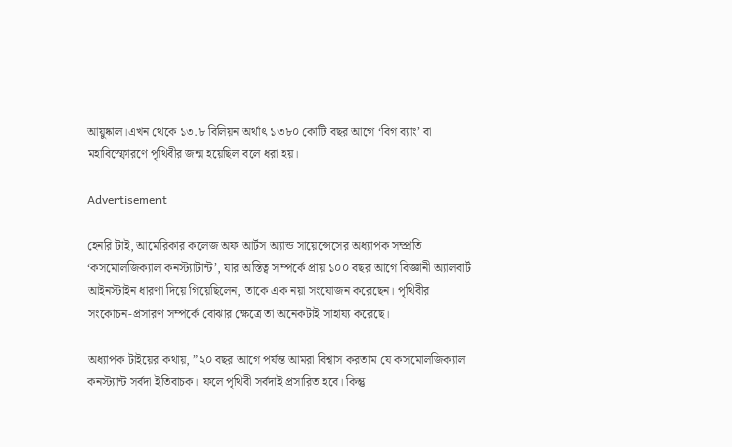আয়ুষ্কাল।এখন থেকে ১৩.৮ বিলিয়ন অর্থাৎ ১৩৮০ কোটি বছর আগে ‘বিগ ব্যাং’ বা মহাবিস্ফোরণে পৃথিবীর জন্ম হয়েছিল বলে ধরা হয়।

Advertisement

হেনরি টাই, আমেরিকার কলেজ অফ আর্টস অ্যান্ড সায়েন্সেসের অধ্যাপক সম্প্রতি ‘কসমোলজিক্যাল কনস্ট্যাটান্ট’, যার অস্তিত্ব সম্পর্কে প্রায় ১০০ বছর আগে বিজ্ঞানী অ্যালবার্ট আইনস্টাইন ধারণা দিয়ে গিয়েছিলেন, তাকে এক নয়া সংযোজন করেছেন। পৃথিবীর সংকোচন-প্রসারণ সম্পর্কে বোঝার ক্ষেত্রে তা অনেকটাই সাহায্য করেছে।

অধ্যাপক টাইয়ের কথায়, ”২০ বছর আগে পর্যন্ত আমরা বিশ্বাস করতাম যে কসমোলজিক্যাল কনস্ট্যান্ট সর্বদা ইতিবাচক। ফলে পৃথিবী সর্বদাই প্রসারিত হবে। কিন্তু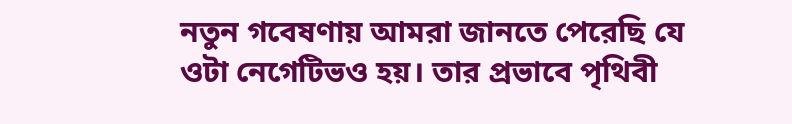নতুন গবেষণায় আমরা জানতে পেরেছি যে ওটা নেগেটিভও হয়। তার প্রভাবে পৃথিবী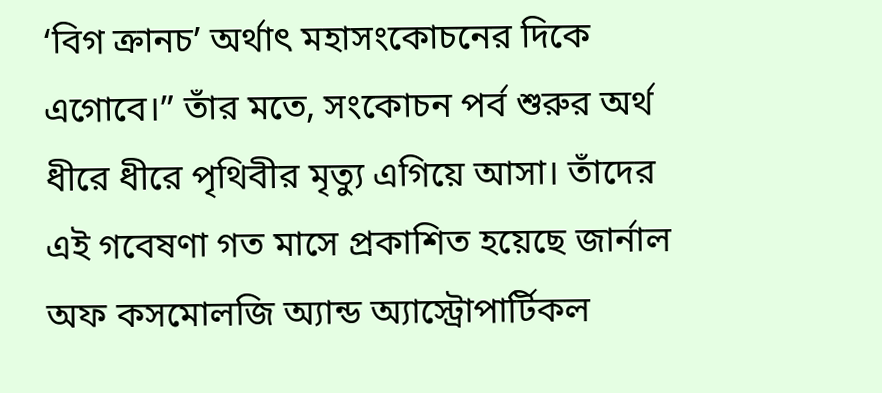‘বিগ ক্রানচ’ অর্থাৎ মহাসংকোচনের দিকে এগোবে।” তাঁর মতে, সংকোচন পর্ব শুরুর অর্থ ধীরে ধীরে পৃথিবীর মৃত্যু এগিয়ে আসা। তাঁদের এই গবেষণা গত মাসে প্রকাশিত হয়েছে জার্নাল অফ কসমোলজি অ্যান্ড অ্যাস্ট্রোপার্টিকল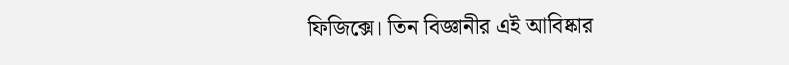ফিজিক্সে। তিন বিজ্ঞানীর এই আবিষ্কার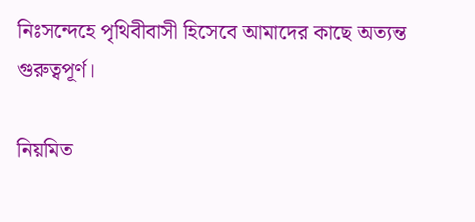নিঃসন্দেহে পৃথিবীবাসী হিসেবে আমাদের কাছে অত্যন্ত গুরুত্বপূর্ণ।

নিয়মিত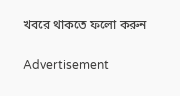খবরে থাকতে ফলো করুন

Advertisement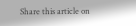Share this article on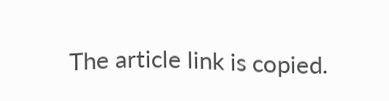The article link is copied.